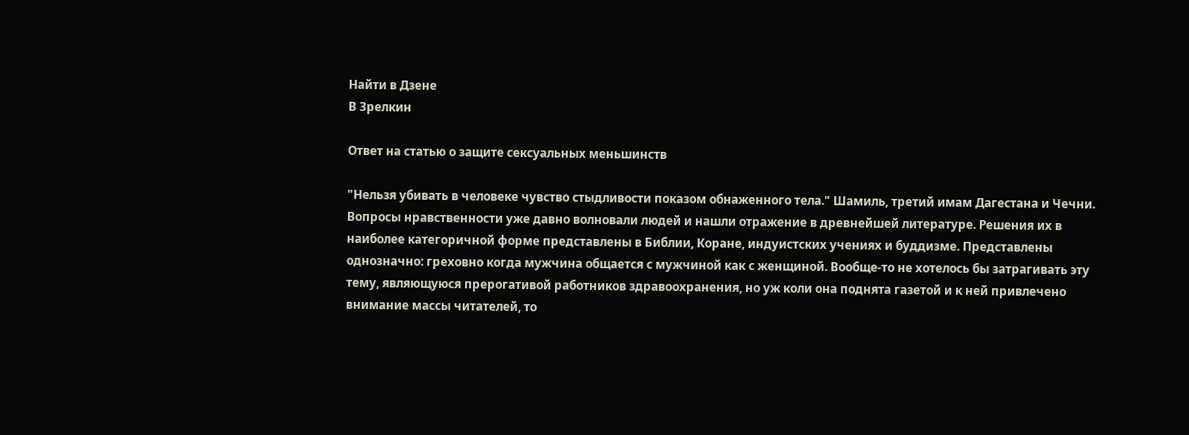Найти в Дзене
В Зрелкин

Ответ на статью о защите сексуальных меньшинств

"Нельзя убивать в человеке чувство стыдливости показом обнаженного тела." Шамиль, третий имам Дагестана и Чечни. Вопросы нравственности уже давно волновали людей и нашли отражение в древнейшей литературе. Решения их в наиболее категоричной форме представлены в Библии, Коране, индуистских учениях и буддизме. Представлены однозначно: греховно когда мужчина общается с мужчиной как с женщиной. Вообще-то не хотелось бы затрагивать эту тему, являющуюся прерогативой работников здравоохранения, но уж коли она поднята газетой и к ней привлечено внимание массы читателей, то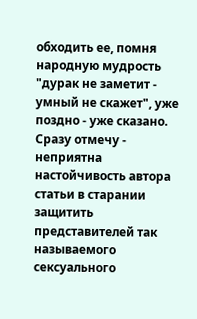обходить ее, помня народную мудрость "дурак не заметит - умный не скажет", уже поздно - уже сказано. Сразу отмечу - неприятна настойчивость автора статьи в старании защитить представителей так называемого сексуального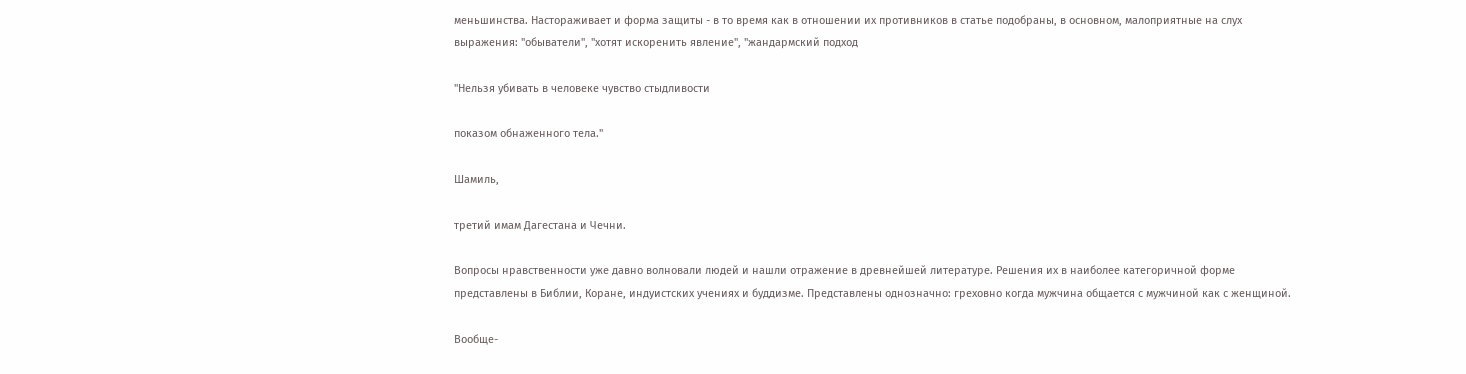меньшинства. Настораживает и форма защиты - в то время как в отношении их противников в статье подобраны, в основном, малоприятные на слух выражения: "обыватели", "хотят искоренить явление", "жандармский подход

"Нельзя убивать в человеке чувство стыдливости

показом обнаженного тела."

Шамиль,

третий имам Дагестана и Чечни.

Вопросы нравственности уже давно волновали людей и нашли отражение в древнейшей литературе. Решения их в наиболее категоричной форме представлены в Библии, Коране, индуистских учениях и буддизме. Представлены однозначно: греховно когда мужчина общается с мужчиной как с женщиной.

Вообще-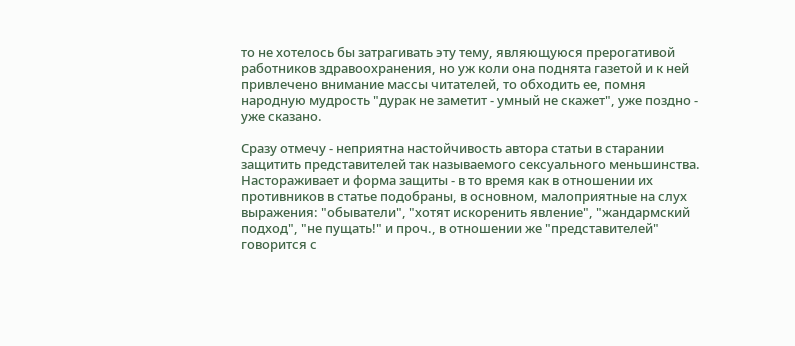то не хотелось бы затрагивать эту тему, являющуюся прерогативой работников здравоохранения, но уж коли она поднята газетой и к ней привлечено внимание массы читателей, то обходить ее, помня народную мудрость "дурак не заметит - умный не скажет", уже поздно - уже сказано.

Сразу отмечу - неприятна настойчивость автора статьи в старании защитить представителей так называемого сексуального меньшинства. Настораживает и форма защиты - в то время как в отношении их противников в статье подобраны, в основном, малоприятные на слух выражения: "обыватели", "хотят искоренить явление", "жандармский подход", "не пущать!" и проч., в отношении же "представителей" говорится с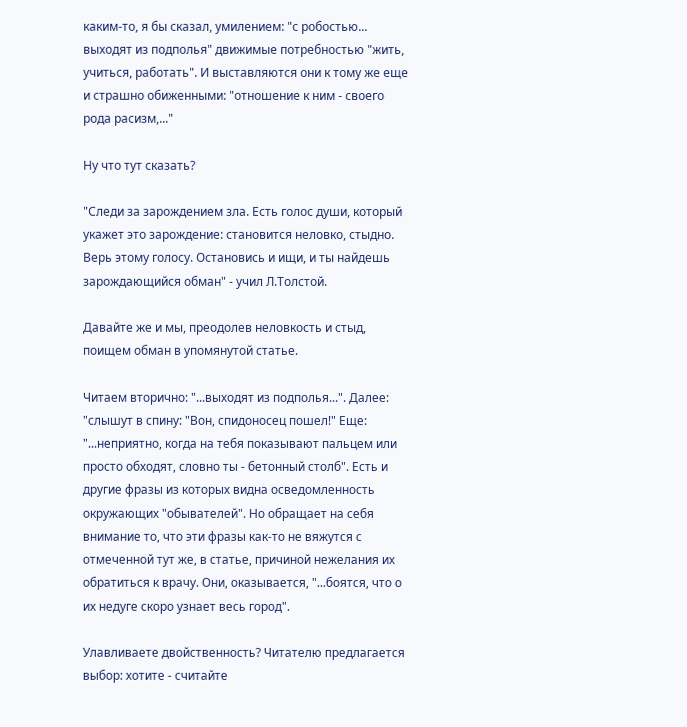каким-то, я бы сказал, умилением: "с робостью... выходят из подполья" движимые потребностью "жить, учиться, работать". И выставляются они к тому же еще и страшно обиженными: "отношение к ним - своего рода расизм,..."

Ну что тут сказать?

"Следи за зарождением зла. Есть голос души, который укажет это зарождение: становится неловко, стыдно. Верь этому голосу. Остановись и ищи, и ты найдешь зарождающийся обман" - учил Л.Толстой.

Давайте же и мы, преодолев неловкость и стыд, поищем обман в упомянутой статье.

Читаем вторично: "...выходят из подполья...". Далее: "слышут в спину: "Вон, спидоносец пошел!" Еще: "...неприятно, когда на тебя показывают пальцем или просто обходят, словно ты - бетонный столб". Есть и другие фразы из которых видна осведомленность окружающих "обывателей". Но обращает на себя внимание то, что эти фразы как-то не вяжутся с отмеченной тут же, в статье, причиной нежелания их обратиться к врачу. Они, оказывается, "...боятся, что о их недуге скоро узнает весь город".

Улавливаете двойственность? Читателю предлагается выбор: хотите - считайте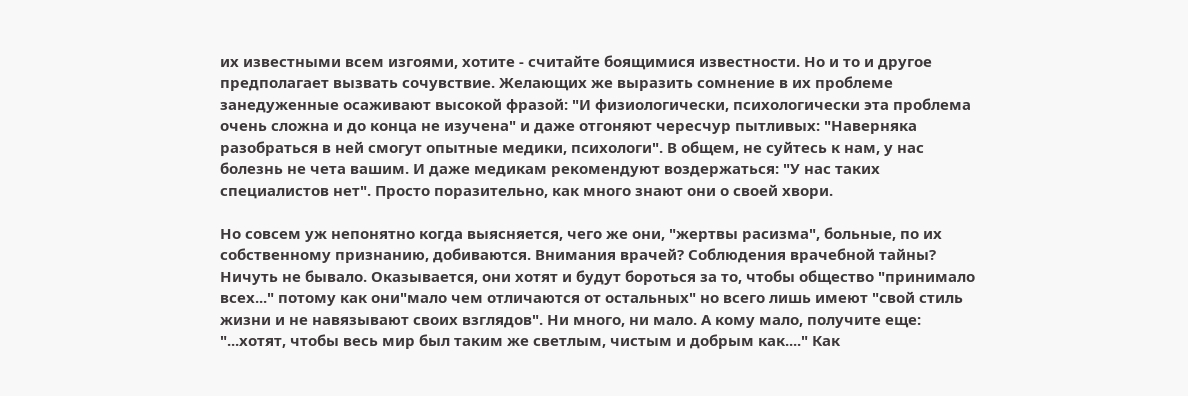их известными всем изгоями, хотите - считайте боящимися известности. Но и то и другое предполагает вызвать сочувствие. Желающих же выразить сомнение в их проблеме занедуженные осаживают высокой фразой: "И физиологически, психологически эта проблема очень сложна и до конца не изучена" и даже отгоняют чересчур пытливых: "Наверняка разобраться в ней смогут опытные медики, психологи". В общем, не суйтесь к нам, у нас болезнь не чета вашим. И даже медикам рекомендуют воздержаться: "У нас таких специалистов нет". Просто поразительно, как много знают они о своей хвори.

Но совсем уж непонятно когда выясняется, чего же они, "жертвы расизма", больные, по их собственному признанию, добиваются. Внимания врачей? Соблюдения врачебной тайны? Ничуть не бывало. Оказывается, они хотят и будут бороться за то, чтобы общество "принимало всех..." потому как они"мало чем отличаются от остальных" но всего лишь имеют "свой стиль жизни и не навязывают своих взглядов". Ни много, ни мало. А кому мало, получите еще: "...хотят, чтобы весь мир был таким же светлым, чистым и добрым как...." Как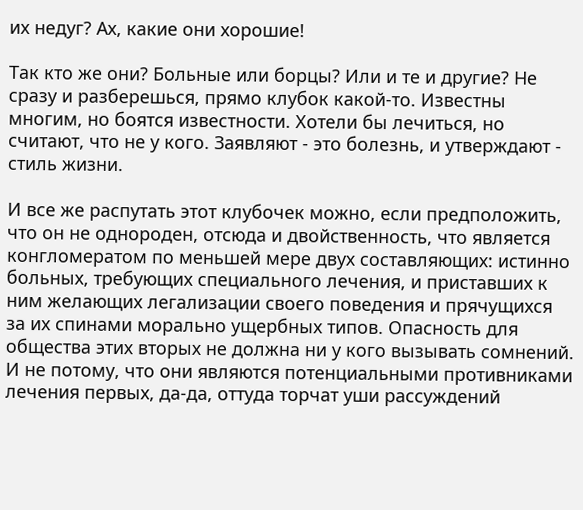их недуг? Ах, какие они хорошие!

Так кто же они? Больные или борцы? Или и те и другие? Не сразу и разберешься, прямо клубок какой-то. Известны многим, но боятся известности. Хотели бы лечиться, но считают, что не у кого. Заявляют - это болезнь, и утверждают - стиль жизни.

И все же распутать этот клубочек можно, если предположить, что он не однороден, отсюда и двойственность, что является конгломератом по меньшей мере двух составляющих: истинно больных, требующих специального лечения, и приставших к ним желающих легализации своего поведения и прячущихся за их спинами морально ущербных типов. Опасность для общества этих вторых не должна ни у кого вызывать сомнений. И не потому, что они являются потенциальными противниками лечения первых, да-да, оттуда торчат уши рассуждений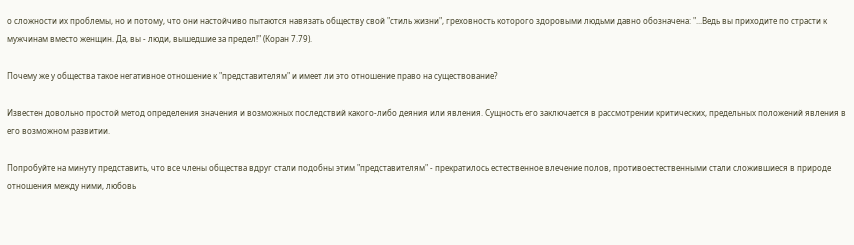о сложности их проблемы, но и потому, что они настойчиво пытаются навязать обществу свой "стиль жизни", греховность которого здоровыми людьми давно обозначена: "...Ведь вы приходите по страсти к мужчинам вместо женщин. Да, вы - люди, вышедшие за предел!" (Коран 7.79).

Почему же у общества такое негативное отношение к "представителям" и имеет ли это отношение право на существование?

Известен довольно простой метод определения значения и возможных последствий какого-либо деяния или явления. Сущность его заключается в рассмотрении критических, предельных положений явления в его возможном развитии.

Попробуйте на минуту представить, что все члены общества вдруг стали подобны этим "представителям" - прекратилось естественное влечение полов, противоестественными стали сложившиеся в природе отношения между ними, любовь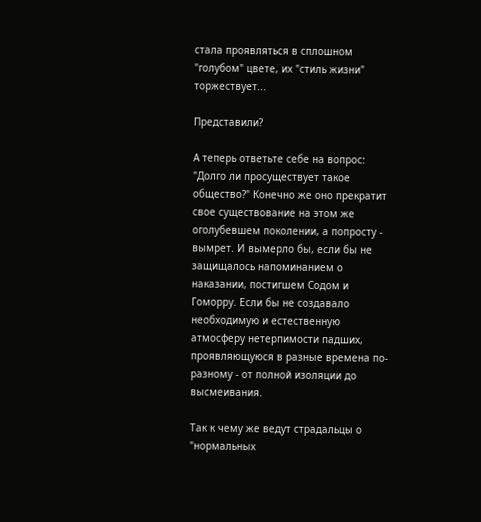стала проявляться в сплошном "голубом" цвете, их "стиль жизни" торжествует...

Представили?

А теперь ответьте себе на вопрос: "Долго ли просуществует такое общество?" Конечно же оно прекратит свое существование на этом же оголубевшем поколении, а попросту - вымрет. И вымерло бы, если бы не защищалось напоминанием о наказании, постигшем Содом и Гоморру. Если бы не создавало необходимую и естественную атмосферу нетерпимости падших, проявляющуюся в разные времена по-разному - от полной изоляции до высмеивания.

Так к чему же ведут страдальцы о "нормальных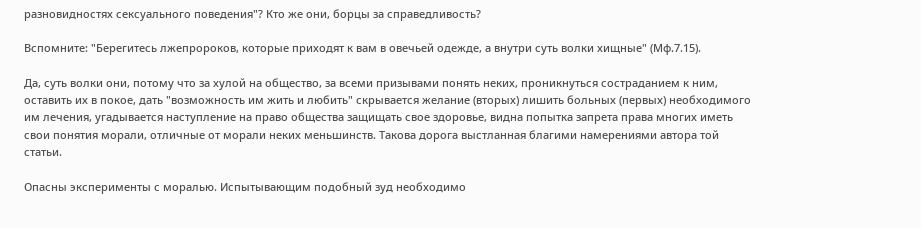разновидностях сексуального поведения"? Кто же они, борцы за справедливость?

Вспомните: "Берегитесь лжепророков, которые приходят к вам в овечьей одежде, а внутри суть волки хищные" (Мф.7.15).

Да, суть волки они, потому что за хулой на общество, за всеми призывами понять неких, проникнуться состраданием к ним, оставить их в покое, дать "возможность им жить и любить" скрывается желание (вторых) лишить больных (первых) необходимого им лечения, угадывается наступление на право общества защищать свое здоровье, видна попытка запрета права многих иметь свои понятия морали, отличные от морали неких меньшинств. Такова дорога выстланная благими намерениями автора той статьи.

Опасны эксперименты с моралью. Испытывающим подобный зуд необходимо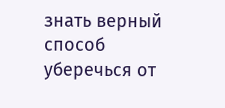знать верный способ уберечься от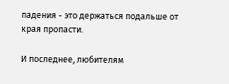падения - это держаться подальше от края пропасти.

И последнее, любителям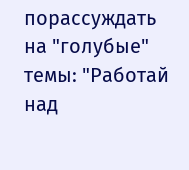порассуждать на "голубые" темы: "Работай над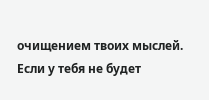очищением твоих мыслей. Если у тебя не будет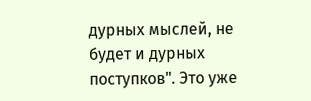дурных мыслей, не будет и дурных поступков". Это уже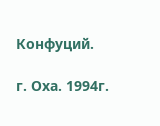Конфуций.

г. Оха. 1994г.